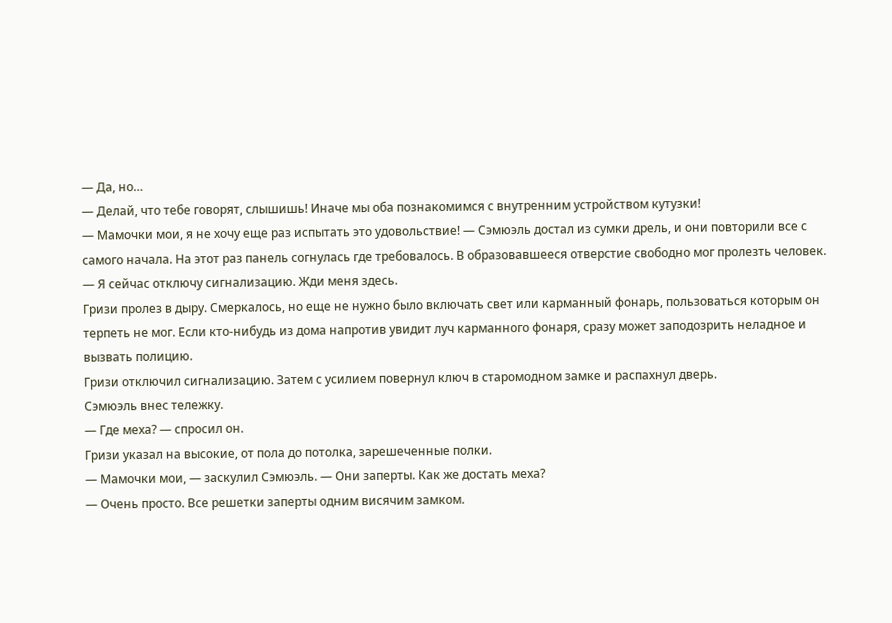— Да, но…
— Делай, что тебе говорят, слышишь! Иначе мы оба познакомимся с внутренним устройством кутузки!
— Мамочки мои, я не хочу еще раз испытать это удовольствие! — Сэмюэль достал из сумки дрель, и они повторили все с самого начала. На этот раз панель согнулась где требовалось. В образовавшееся отверстие свободно мог пролезть человек.
— Я сейчас отключу сигнализацию. Жди меня здесь.
Гризи пролез в дыру. Смеркалось, но еще не нужно было включать свет или карманный фонарь, пользоваться которым он терпеть не мог. Если кто-нибудь из дома напротив увидит луч карманного фонаря, сразу может заподозрить неладное и вызвать полицию.
Гризи отключил сигнализацию. Затем с усилием повернул ключ в старомодном замке и распахнул дверь.
Сэмюэль внес тележку.
— Где меха? — спросил он.
Гризи указал на высокие, от пола до потолка, зарешеченные полки.
— Мамочки мои, — заскулил Сэмюэль. — Они заперты. Как же достать меха?
— Очень просто. Все решетки заперты одним висячим замком.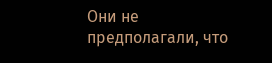Они не предполагали, что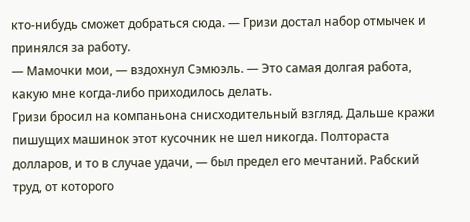кто-нибудь сможет добраться сюда. — Гризи достал набор отмычек и принялся за работу.
— Мамочки мои, — вздохнул Сэмюэль. — Это самая долгая работа, какую мне когда-либо приходилось делать.
Гризи бросил на компаньона снисходительный взгляд. Дальше кражи пишущих машинок этот кусочник не шел никогда. Полтораста долларов, и то в случае удачи, — был предел его мечтаний. Рабский труд, от которого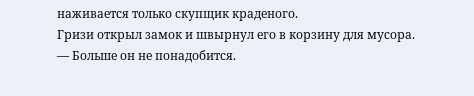наживается только скупщик краденого.
Гризи открыл замок и швырнул его в корзину для мусора.
— Больше он не понадобится.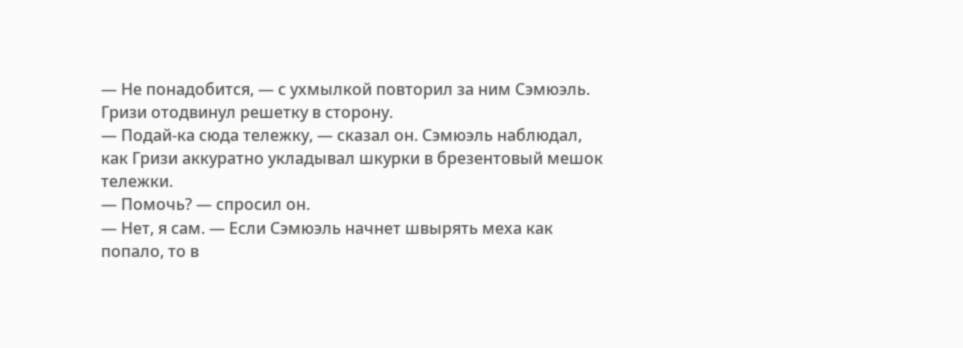— Не понадобится, — с ухмылкой повторил за ним Сэмюэль.
Гризи отодвинул решетку в сторону.
— Подай-ка сюда тележку, — сказал он. Сэмюэль наблюдал, как Гризи аккуратно укладывал шкурки в брезентовый мешок тележки.
— Помочь? — спросил он.
— Нет, я сам. — Если Сэмюэль начнет швырять меха как попало, то в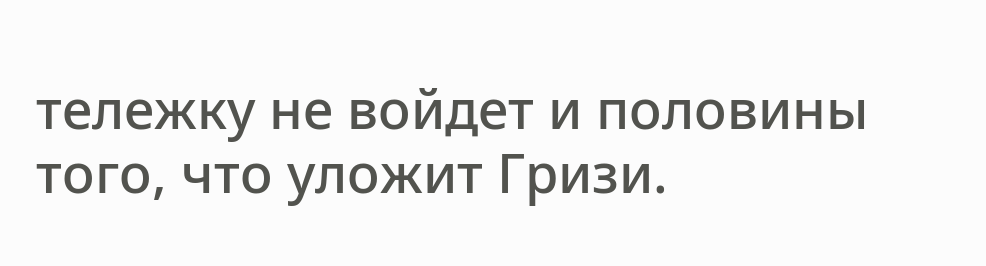тележку не войдет и половины того, что уложит Гризи.